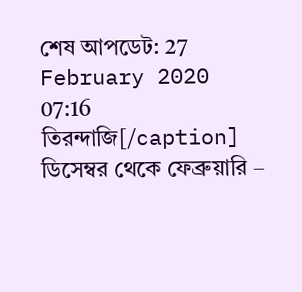শেষ আপডেট: 27 February 2020 07:16
তিরন্দাজি[/caption]
ডিসেম্বর থেকে ফেব্রুয়ারি –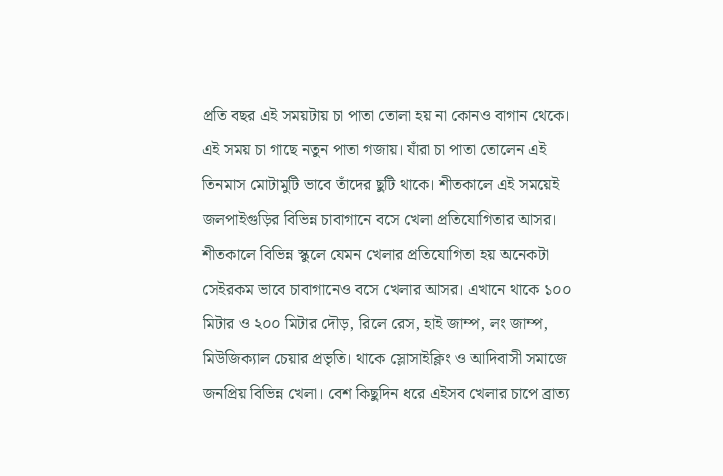প্রতি বছর এই সময়টায় চা পাতা তোলা হয় না কোনও বাগান থেকে। এই সময় চা গাছে নতুন পাতা গজায়। যাঁরা চা পাতা তোলেন এই তিনমাস মোটামুটি ভাবে তাঁদের ছুটি থাকে। শীতকালে এই সময়েই জলপাইগুড়ির বিভিন্ন চাবাগানে বসে খেলা প্রতিযোগিতার আসর।
শীতকালে বিভিন্ন স্কুলে যেমন খেলার প্রতিযোগিতা হয় অনেকটা সেইরকম ভাবে চাবাগানেও বসে খেলার আসর। এখানে থাকে ১০০ মিটার ও ২০০ মিটার দৌড়, রিলে রেস, হাই জাম্প, লং জাম্প, মিউজিক্যাল চেয়ার প্রভৃতি। থাকে স্লোসাইক্লিং ও আদিবাসী সমাজে জনপ্রিয় বিভিন্ন খেলা। বেশ কিছুদিন ধরে এইসব খেলার চাপে ব্রাত্য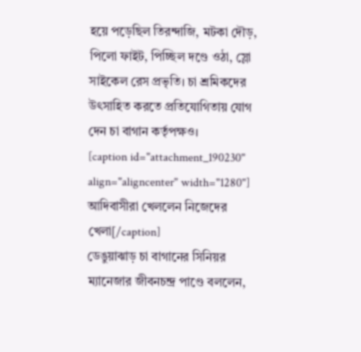হয়ে পড়েছিল তিরন্দাজি, মটকা দৌড়, পিলো ফাইট, পিচ্ছিল দণ্ডে ওঠা, স্লো সাইকেল রেস প্রভৃতি। চা শ্রমিকদের উৎসাহিত করতে প্রতিযোগিতায় যোগ দেন চা বাগান কর্তৃপক্ষও।
[caption id="attachment_190230" align="aligncenter" width="1280"]
আদিবাসীরা খেললেন নিজেদের খেলা[/caption]
ডেঙুয়াঝাড় চা বাগানের সিনিয়র ম্যানেজার জীবনচন্দ্র পাণ্ডে বললেন,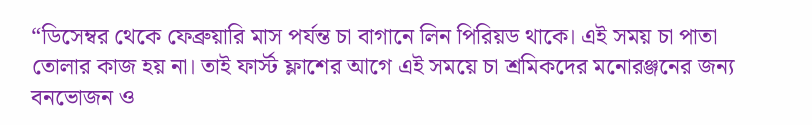“ডিসেম্বর থেকে ফেব্রুয়ারি মাস পর্যন্ত চা বাগানে লিন পিরিয়ড থাকে। এই সময় চা পাতা তোলার কাজ হয় না। তাই ফার্স্ট ফ্লাশের আগে এই সময়ে চা শ্রমিকদের মনোরঞ্জনের জন্য বনভোজন ও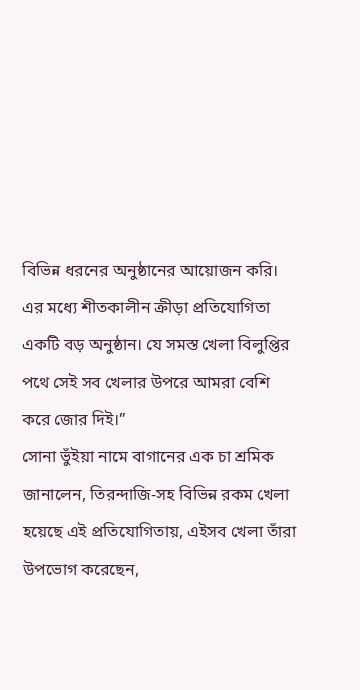বিভিন্ন ধরনের অনুষ্ঠানের আয়োজন করি। এর মধ্যে শীতকালীন ক্রীড়া প্রতিযোগিতা একটি বড় অনুষ্ঠান। যে সমস্ত খেলা বিলুপ্তির পথে সেই সব খেলার উপরে আমরা বেশি করে জোর দিই।”
সোনা ভুঁইয়া নামে বাগানের এক চা শ্রমিক জানালেন, তিরন্দাজি-সহ বিভিন্ন রকম খেলা হয়েছে এই প্রতিযোগিতায়, এইসব খেলা তাঁরা উপভোগ করেছেন,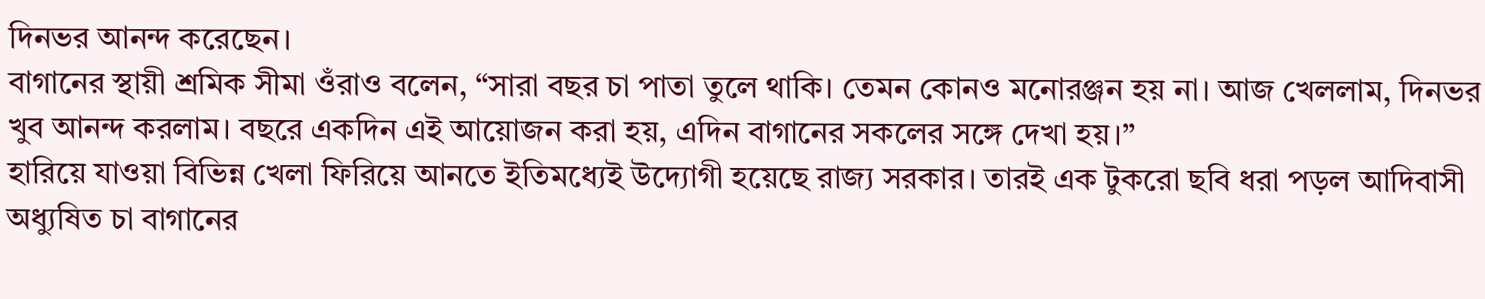দিনভর আনন্দ করেছেন।
বাগানের স্থায়ী শ্রমিক সীমা ওঁরাও বলেন, “সারা বছর চা পাতা তুলে থাকি। তেমন কোনও মনোরঞ্জন হয় না। আজ খেললাম, দিনভর খুব আনন্দ করলাম। বছরে একদিন এই আয়োজন করা হয়, এদিন বাগানের সকলের সঙ্গে দেখা হয়।”
হারিয়ে যাওয়া বিভিন্ন খেলা ফিরিয়ে আনতে ইতিমধ্যেই উদ্যোগী হয়েছে রাজ্য সরকার। তারই এক টুকরো ছবি ধরা পড়ল আদিবাসী অধ্যুষিত চা বাগানের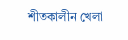শীতকালীন খেলা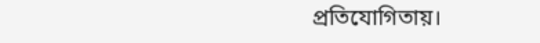প্রতিযোগিতায়।